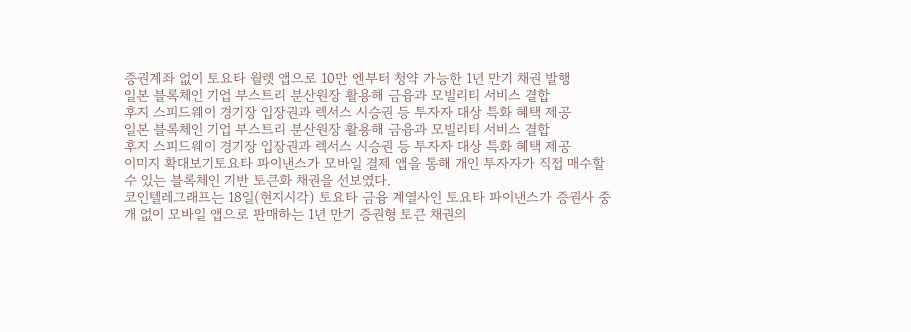증권계좌 없이 토요타 월렛 앱으로 10만 엔부터 청약 가능한 1년 만기 채권 발행
일본 블록체인 기업 부스트리 분산원장 활용해 금융과 모빌리티 서비스 결합
후지 스피드웨이 경기장 입장권과 렉서스 시승권 등 투자자 대상 특화 혜택 제공
일본 블록체인 기업 부스트리 분산원장 활용해 금융과 모빌리티 서비스 결합
후지 스피드웨이 경기장 입장권과 렉서스 시승권 등 투자자 대상 특화 혜택 제공
이미지 확대보기토요타 파이낸스가 모바일 결제 앱을 통해 개인 투자자가 직접 매수할 수 있는 블록체인 기반 토큰화 채권을 선보였다.
코인텔레그래프는 18일(현지시각) 토요타 금융 계열사인 토요타 파이낸스가 증권사 중개 없이 모바일 앱으로 판매하는 1년 만기 증권형 토큰 채권의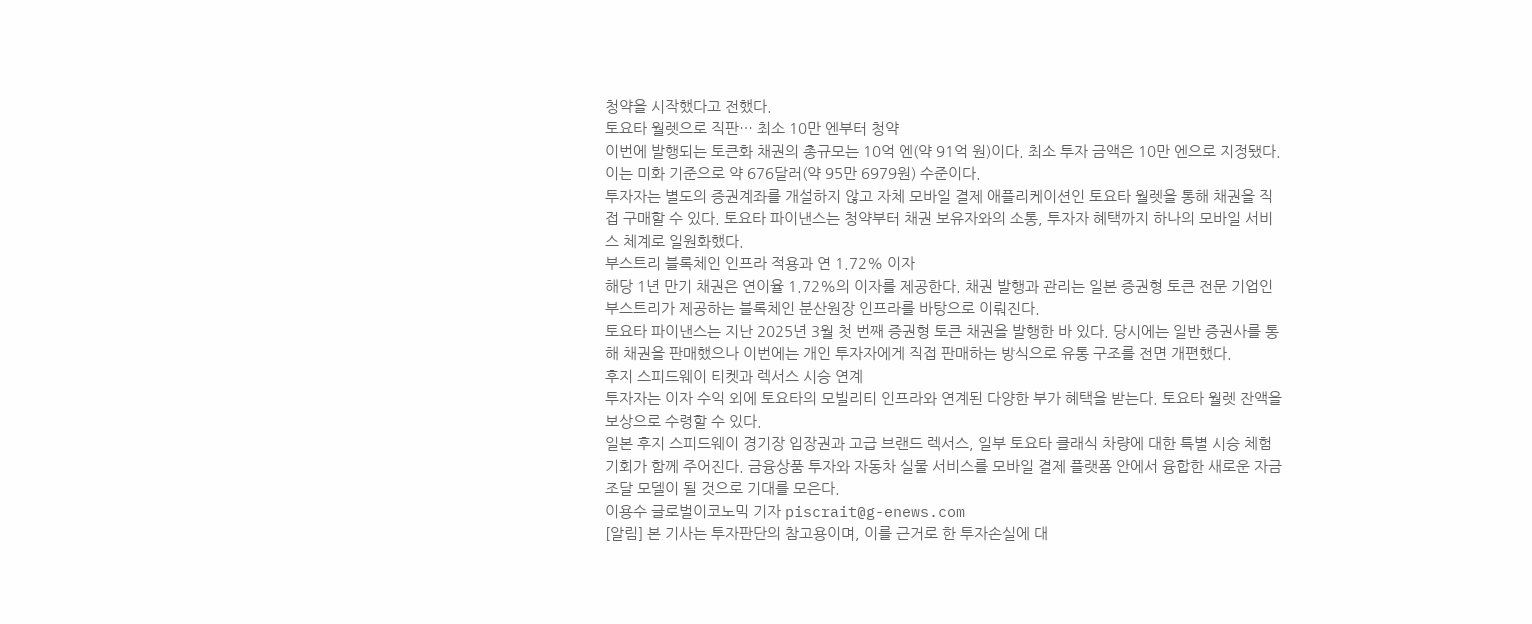청약을 시작했다고 전했다.
토요타 월렛으로 직판… 최소 10만 엔부터 청약
이번에 발행되는 토큰화 채권의 총규모는 10억 엔(약 91억 원)이다. 최소 투자 금액은 10만 엔으로 지정됐다. 이는 미화 기준으로 약 676달러(약 95만 6979원) 수준이다.
투자자는 별도의 증권계좌를 개설하지 않고 자체 모바일 결제 애플리케이션인 토요타 월렛을 통해 채권을 직접 구매할 수 있다. 토요타 파이낸스는 청약부터 채권 보유자와의 소통, 투자자 혜택까지 하나의 모바일 서비스 체계로 일원화했다.
부스트리 블록체인 인프라 적용과 연 1.72% 이자
해당 1년 만기 채권은 연이율 1.72%의 이자를 제공한다. 채권 발행과 관리는 일본 증권형 토큰 전문 기업인 부스트리가 제공하는 블록체인 분산원장 인프라를 바탕으로 이뤄진다.
토요타 파이낸스는 지난 2025년 3월 첫 번째 증권형 토큰 채권을 발행한 바 있다. 당시에는 일반 증권사를 통해 채권을 판매했으나 이번에는 개인 투자자에게 직접 판매하는 방식으로 유통 구조를 전면 개편했다.
후지 스피드웨이 티켓과 렉서스 시승 연계
투자자는 이자 수익 외에 토요타의 모빌리티 인프라와 연계된 다양한 부가 혜택을 받는다. 토요타 월렛 잔액을 보상으로 수령할 수 있다.
일본 후지 스피드웨이 경기장 입장권과 고급 브랜드 렉서스, 일부 토요타 클래식 차량에 대한 특별 시승 체험 기회가 함께 주어진다. 금융상품 투자와 자동차 실물 서비스를 모바일 결제 플랫폼 안에서 융합한 새로운 자금 조달 모델이 될 것으로 기대를 모은다.
이용수 글로벌이코노믹 기자 piscrait@g-enews.com
[알림] 본 기사는 투자판단의 참고용이며, 이를 근거로 한 투자손실에 대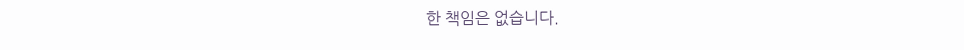한 책임은 없습니다.